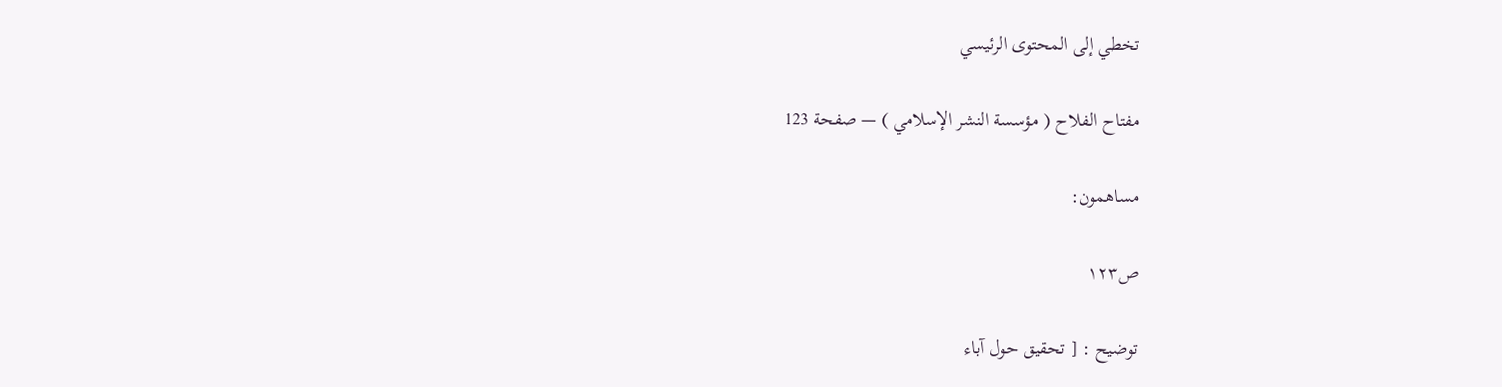تخطي إلى المحتوى الرئيسي

مفتاح الفلاح ( مؤسسة النشر الإسلامي ) — صفحة 123

مساهمون:

ص١٢٣

توضيح : [ تحقيق حول آباء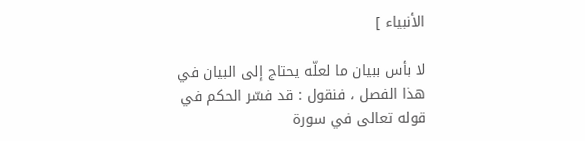الأنبياء ]

لا بأس ببيان ما لعلّه يحتاج إلى البيان في هذا الفصل ، فنقول : قد فسّر الحكم في قوله تعالى في سورة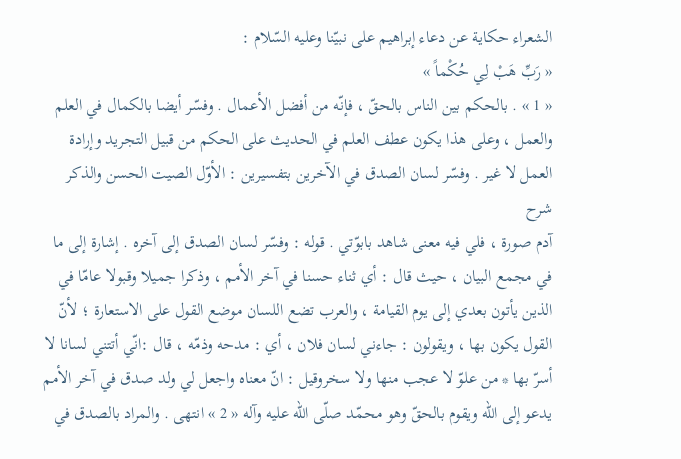الشعراء حكاية عن دعاء إبراهيم على نبيّنا وعليه السّلام :
« رَبِّ هَبْ لِي حُكْماً »
« 1 » . بالحكم بين الناس بالحقّ ، فإنّه من أفضل الأعمال . وفسّر أيضا بالكمال في العلم والعمل ، وعلى هذا يكون عطف العلم في الحديث على الحكم من قبيل التجريد وإرادة العمل لا غير . وفسّر لسان الصدق في الآخرين بتفسيرين : الأوّل الصيت الحسن والذكر
شرح
آدم صورة ، فلي فيه معنى شاهد بابوّتي . قوله : وفسّر لسان الصدق إلى آخره . إشارة إلى ما في مجمع البيان ، حيث قال : أي ثناء حسنا في آخر الأمم ، وذكرا جميلا وقبولا عامّا في الذين يأتون بعدي إلى يوم القيامة ، والعرب تضع اللسان موضع القول على الاستعارة ؛ لأنّ القول يكون بها ، ويقولون : جاءني لسان فلان ، أي : مدحه وذمّه ، قال :انّي أتتني لسانا لا أسرّ بها * من علوّ لا عجب منها ولا سخروقيل : انّ معناه واجعل لي ولد صدق في آخر الأمم يدعو إلى اللّه ويقوم بالحقّ وهو محمّد صلّى اللّه عليه وآله « 2 » انتهى . والمراد بالصدق في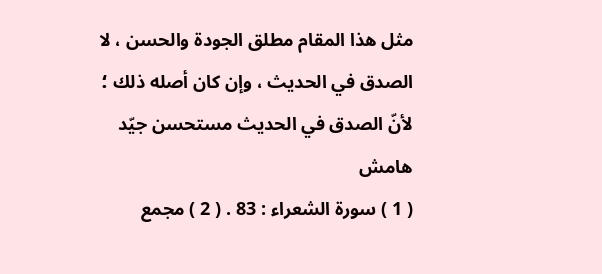مثل هذا المقام مطلق الجودة والحسن ، لا الصدق في الحديث ، وإن كان أصله ذلك ؛ لأنّ الصدق في الحديث مستحسن جيّد
هامش
( 1 ) سورة الشعراء : 83 . ( 2 ) مجمع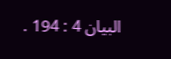البيان 4 : 194 .